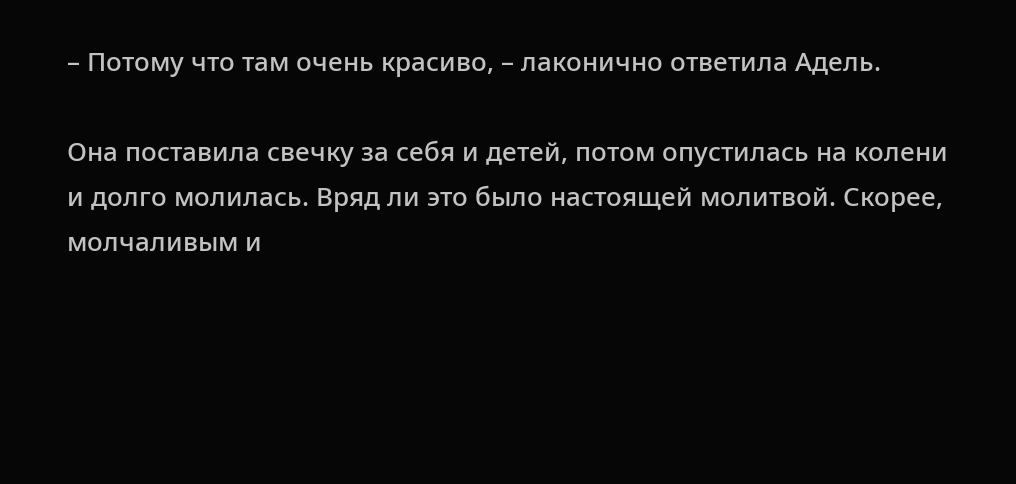– Потому что там очень красиво, – лаконично ответила Адель.

Она поставила свечку за себя и детей, потом опустилась на колени и долго молилась. Вряд ли это было настоящей молитвой. Скорее, молчаливым и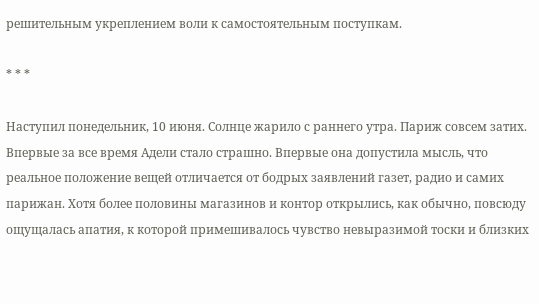решительным укреплением воли к самостоятельным поступкам.

* * *

Наступил понедельник, 10 июня. Солнце жарило с раннего утра. Париж совсем затих. Впервые за все время Адели стало страшно. Впервые она допустила мысль, что реальное положение вещей отличается от бодрых заявлений газет, радио и самих парижан. Хотя более половины магазинов и контор открылись, как обычно, повсюду ощущалась апатия, к которой примешивалось чувство невыразимой тоски и близких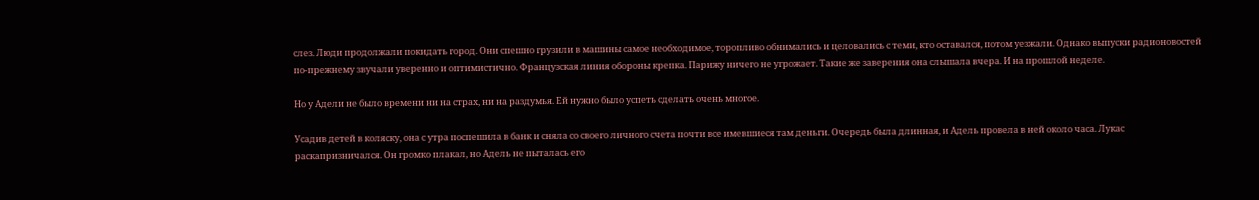слез. Люди продолжали покидать город. Они спешно грузили в машины самое необходимое, торопливо обнимались и целовались с теми, кто оставался, потом уезжали. Однако выпуски радионовостей по-прежнему звучали уверенно и оптимистично. Французская линия обороны крепка. Парижу ничего не угрожает. Такие же заверения она слышала вчера. И на прошлой неделе.

Но у Адели не было времени ни на страх, ни на раздумья. Ей нужно было успеть сделать очень многое.

Усадив детей в коляску, она с утра поспешила в банк и сняла со своего личного счета почти все имевшиеся там деньги. Очередь была длинная, и Адель провела в ней около часа. Лукас раскапризничался. Он громко плакал, но Адель не пыталась его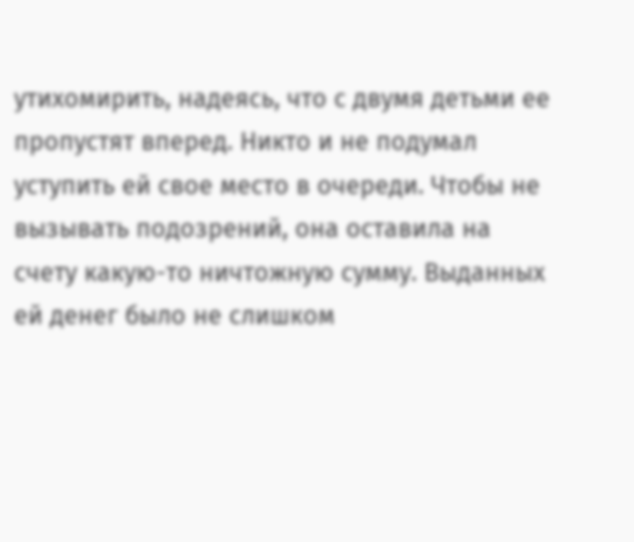утихомирить, надеясь, что с двумя детьми ее пропустят вперед. Никто и не подумал уступить ей свое место в очереди. Чтобы не вызывать подозрений, она оставила на счету какую-то ничтожную сумму. Выданных ей денег было не слишком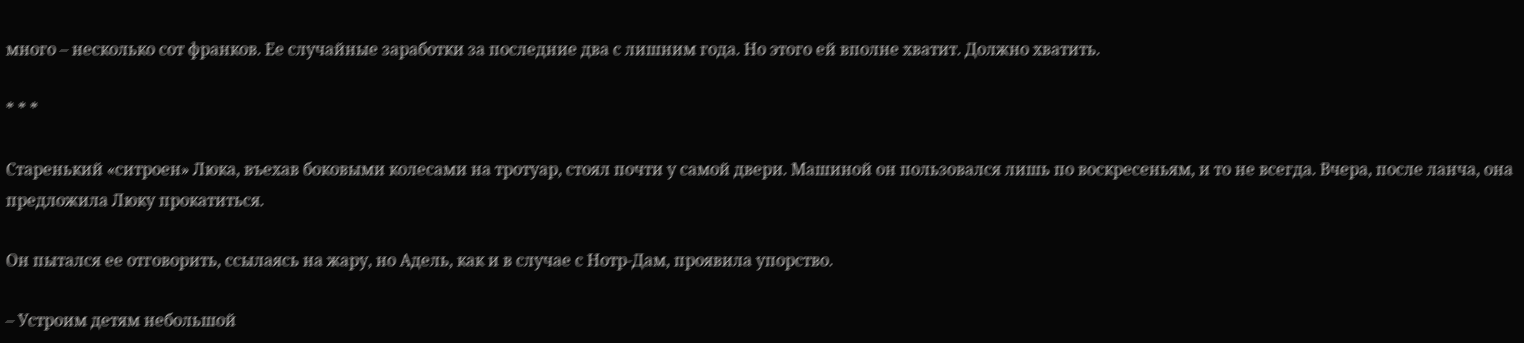много – несколько сот франков. Ее случайные заработки за последние два с лишним года. Но этого ей вполне хватит. Должно хватить.

* * *

Старенький «ситроен» Люка, въехав боковыми колесами на тротуар, стоял почти у самой двери. Машиной он пользовался лишь по воскресеньям, и то не всегда. Вчера, после ланча, она предложила Люку прокатиться.

Он пытался ее отговорить, ссылаясь на жару, но Адель, как и в случае с Нотр-Дам, проявила упорство.

– Устроим детям небольшой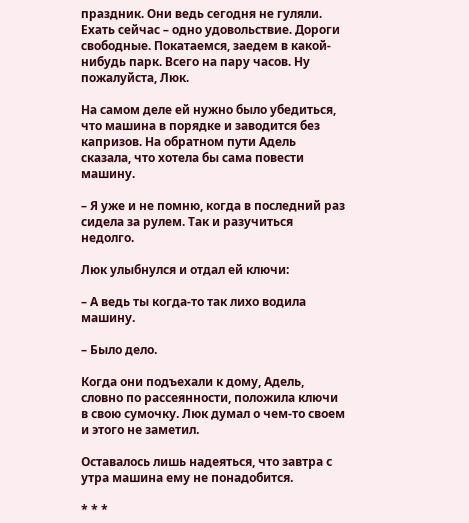праздник. Они ведь сегодня не гуляли. Ехать сейчас – одно удовольствие. Дороги свободные. Покатаемся, заедем в какой-нибудь парк. Всего на пару часов. Ну пожалуйста, Люк.

На самом деле ей нужно было убедиться, что машина в порядке и заводится без капризов. На обратном пути Адель сказала, что хотела бы сама повести машину.

– Я уже и не помню, когда в последний раз сидела за рулем. Так и разучиться недолго.

Люк улыбнулся и отдал ей ключи:

– А ведь ты когда-то так лихо водила машину.

– Было дело.

Когда они подъехали к дому, Адель, словно по рассеянности, положила ключи в свою сумочку. Люк думал о чем-то своем и этого не заметил.

Оставалось лишь надеяться, что завтра с утра машина ему не понадобится.

* * *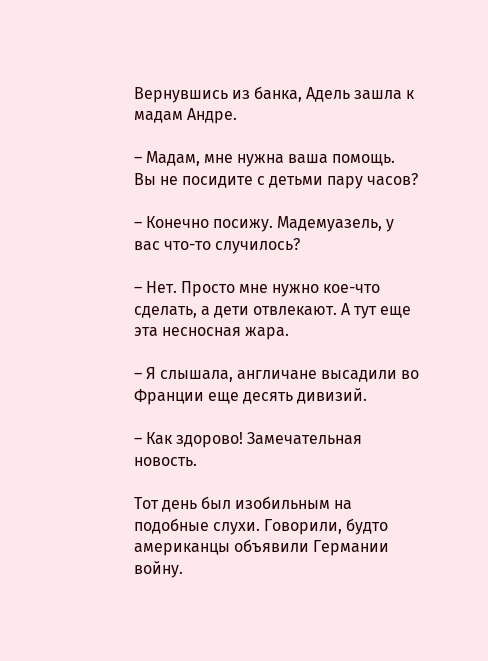Вернувшись из банка, Адель зашла к мадам Андре.

– Мадам, мне нужна ваша помощь. Вы не посидите с детьми пару часов?

– Конечно посижу. Мадемуазель, у вас что-то случилось?

– Нет. Просто мне нужно кое-что сделать, а дети отвлекают. А тут еще эта несносная жара.

– Я слышала, англичане высадили во Франции еще десять дивизий.

– Как здорово! Замечательная новость.

Тот день был изобильным на подобные слухи. Говорили, будто американцы объявили Германии войну.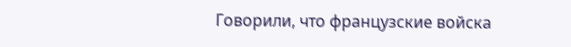Говорили, что французские войска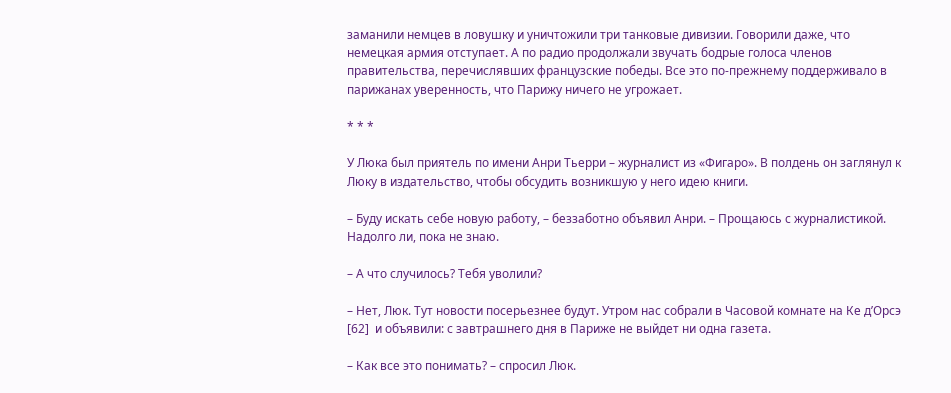заманили немцев в ловушку и уничтожили три танковые дивизии. Говорили даже, что немецкая армия отступает. А по радио продолжали звучать бодрые голоса членов правительства, перечислявших французские победы. Все это по-прежнему поддерживало в парижанах уверенность, что Парижу ничего не угрожает.

* * *

У Люка был приятель по имени Анри Тьерри – журналист из «Фигаро». В полдень он заглянул к Люку в издательство, чтобы обсудить возникшую у него идею книги.

– Буду искать себе новую работу, – беззаботно объявил Анри. – Прощаюсь с журналистикой. Надолго ли, пока не знаю.

– А что случилось? Тебя уволили?

– Нет, Люк. Тут новости посерьезнее будут. Утром нас собрали в Часовой комнате на Ке д’Орсэ [62]  и объявили: с завтрашнего дня в Париже не выйдет ни одна газета.

– Как все это понимать? – спросил Люк.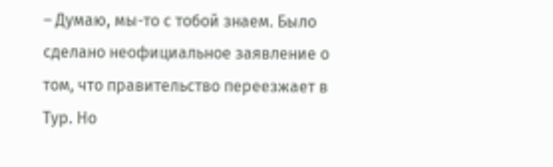– Думаю, мы-то с тобой знаем. Было сделано неофициальное заявление о том, что правительство переезжает в Тур. Но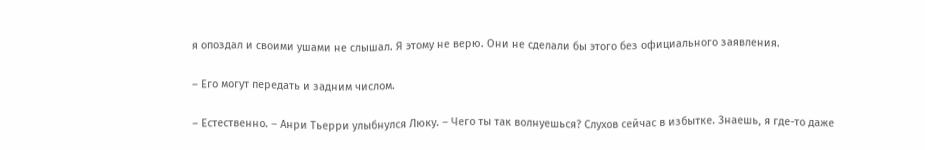я опоздал и своими ушами не слышал. Я этому не верю. Они не сделали бы этого без официального заявления.

– Его могут передать и задним числом.

– Естественно. – Анри Тьерри улыбнулся Люку. – Чего ты так волнуешься? Слухов сейчас в избытке. Знаешь, я где-то даже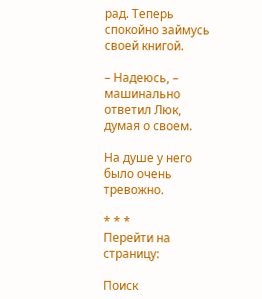рад. Теперь спокойно займусь своей книгой.

– Надеюсь, – машинально ответил Люк, думая о своем.

На душе у него было очень тревожно.

* * *
Перейти на страницу:

Поиск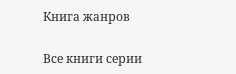Книга жанров

Все книги серии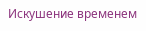Искушение временем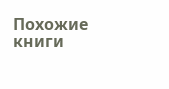Похожие книги